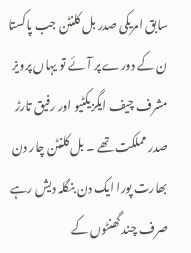سابق امریکی صدر بل کلنٹن جب پاکستا ن کے دورے پر آئے تو یہاں پرویز مشرف چیف ایگزیکٹیو اور رفیق تارڑ صدر مملکت تھے ۔ بل کلنٹن چار دن بھارت پورا ایک دن بنگلہ دیش رہے صرف چند گھنٹوں کے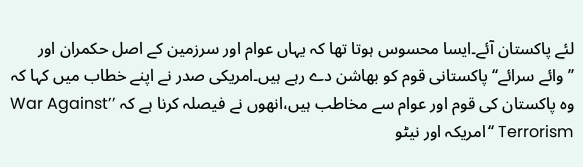لئے پاکستان آئے۔ایسا محسوس ہوتا تھا کہ یہاں عوام اور سرزمین کے اصل حکمران اور ’’وائے سرائے‘‘پاکستانی قوم کو بھاشن دے رہے ہیں۔امریکی صدر نے اپنے خطاب میں کہا کہ وہ پاکستان کی قوم اور عوام سے مخاطب ہیں،انھوں نے فیصلہ کرنا ہے کہ ’’War Against Terrorism ‘‘امریکہ اور نیٹو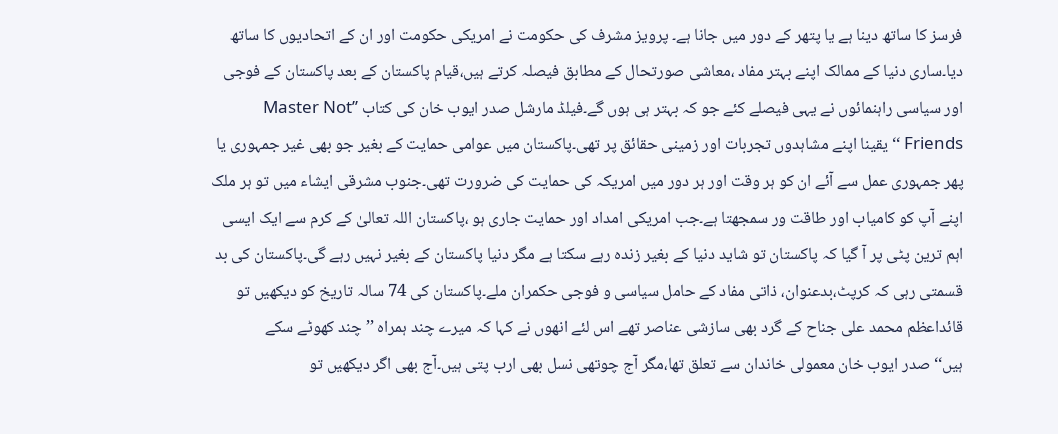فرسز کا ساتھ دینا ہے یا پتھر کے دور میں جانا ہے۔ پرویز مشرف کی حکومت نے امریکی حکومت اور ان کے اتحادیوں کا ساتھ دیا۔ساری دنیا کے ممالک اپنے بہتر مفاد ،معاشی صورتحال کے مطابق فیصلہ کرتے ہیں،قیام پاکستان کے بعد پاکستان کے فوجی اور سیاسی راہنمائوں نے یہی فیصلے کئے جو کہ بہتر ہی ہوں گے۔فیلڈ مارشل صدر ایوب خان کی کتاب ’’Master Not Friends ‘‘یقینا اپنے مشاہدوں تجربات اور زمینی حقائق پر تھی۔پاکستان میں عوامی حمایت کے بغیر جو بھی غیر جمہوری یا پھر جمہوری عمل سے آئے ان کو ہر وقت اور ہر دور میں امریکہ کی حمایت کی ضرورت تھی۔جنوب مشرقی ایشاء میں تو ہر ملک اپنے آپ کو کامیاب اور طاقت ور سمجھتا ہے۔جب امریکی امداد اور حمایت جاری ہو ،پاکستان اللہ تعالیٰ کے کرم سے ایک ایسی اہم ترین پٹی پر آ گیا کہ پاکستان تو شاید دنیا کے بغیر زندہ رہے سکتا ہے مگر دنیا پاکستان کے بغیر نہیں رہے گی۔پاکستان کی بد قسمتی رہی کہ کرپٹ،بدعنوان، ذاتی مفاد کے حامل سیاسی و فوجی حکمران ملے۔پاکستان کی 74 سالہ تاریخ کو دیکھیں تو قائداعظم محمد علی جناح کے گرد بھی سازشی عناصر تھے اس لئے انھوں نے کہا کہ میرے چند ہمراہ ’’چند کھوٹے سکے ہیں‘‘صدر ایوب خان معمولی خاندان سے تعلق تھا،مگر آج چوتھی نسل بھی ارب پتی ہیں۔آج بھی اگر دیکھیں تو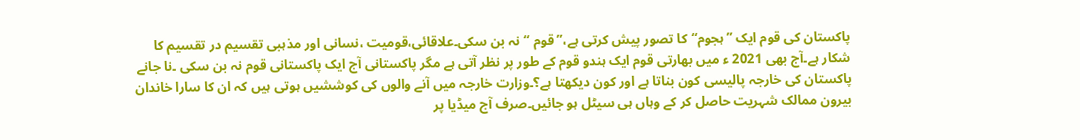پاکستان کی قوم ایک ’’ہجوم‘‘کا تصور پیش کرتی ہے،’’قوم ‘‘نہ بن سکی۔علاقائی،قومیت ،نسانی اور مذہبی تقسیم در تقسیم کا شکار ہے۔آج بھی 2021 ء میں بھارتی قوم ایک ہندو قوم کے طور پر نظر آتی ہے مگر پاکستانی آج ایک پاکستانی قوم نہ بن سکی ۔نا جانے پاکستان کی خارجہ پالیسی کون بناتا ہے اور کون دیکھتا ہے؟۔وزارت خارجہ میں آنے والوں کی کوششیں ہوتی ہیں کہ ان کا سارا خاندان بیرون ممالک شہریت حاصل کر کے وہاں ہی سیٹل ہو جائیں۔صرف آج میڈیا پر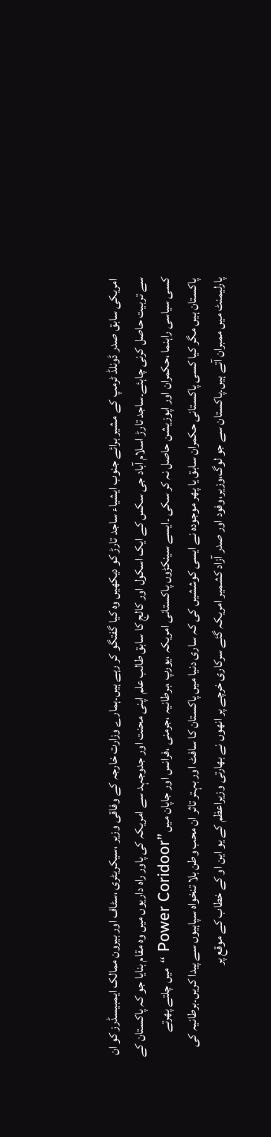امریکی سابق صدر ڈونلڈ ٹرمپ کے مشیر برائے جنوب ایشیاء ساجد تارڑ کو دیکھیں وہ کیا گفتگو کر رہے ہیں۔ہمارے وزارت خارجہ کے وفاقی وزیر ،سیکریٹری ،سٹاف اور بیرون ممالک ایمبیسڈرز کو ان سے تربیت حاصل کرنی چاہئے۔ساجد تارڑ اسلام آباد جی سکس کے ایک اسکول اور کالج کا سابق طالب علم اپنی محنت اور جدوجہد سے امریکہ کی پاور راہ داریوں میں وہ مقام بنایا جو کہ پاکستان کے کسی سیاسی راہنما ،حکمران اور اپوزیشن حاصل نہ کر سکی ۔ایسے سینکڑوں پاکستانی امریکہ ،یورپ ،برطانیہ ،جرمنی ،فرانس اور جاپان میں ’’Power Coridoor ‘‘میں چلتے پھرتے پاکستان ہیں مگر کیا کسی پاکستانی حکمران سابق یا پھر موجودہ نے ایسی کوششیں کی کہ ساری دنیا میں پاکستان کا سافٹ اور بہتر تاثر ان محب وطن بلا تنخواہ سپاہیوں سے پیدا کریں۔برطانیہ کی پارلیمنٹ میں ممبران آتے ہیں۔پاکستان سے جو لوگ،وزیر،وفود اور صدر آزاد کشمیر امریکہ گئے سرکاری خرچے پر انھوں نے بھارتی وزیراعظم کے یو این او کے خطاب کے موقع پر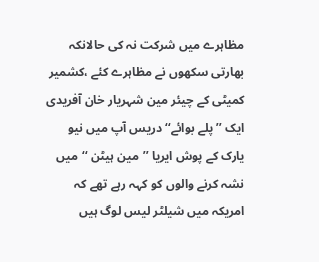مظاہرے میں شرکت نہ کی حالانکہ بھارتی سکھوں نے مظاہرے کئے ،کشمیر کمیٹی کے چیئر مین شہریار خان آفریدی ایک ’’پلے بوائے‘‘دریس آپ میں نیو یارک کے پوش ایریا ’’مین ہیٹن ‘‘میں نشہ کرنے والوں کو کہہ رہے تھے کہ امریکہ میں شیلٹر لیس لوگ ہیں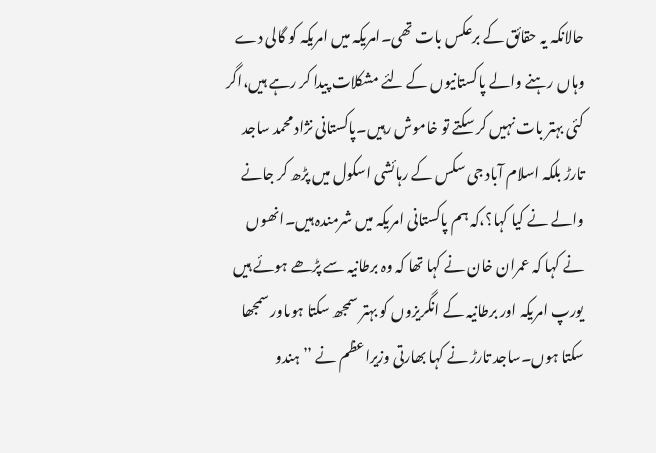حالانکہ یہ حقائق کے برعکس بات تھی۔امریکہ میں امریکہ کو گالی دے وہاں رہنے والے پاکستانیوں کے لئے مشکلات پیدا کر رہے ہیں،اگر کئی بہتر بات نہیں کر سکتے تو خاموش رہیں۔پاکستانی نژاد محمد ساجد تارڑ بلکہ اسلام آباد جی سکس کے رہائشی اسکول میں پڑھ کر جانے والے نے کیا کہا؟،کہ ہم پاکستانی امریکہ میں شرمندہ ہیں۔انھوں نے کہا کہ عمران خان نے کہا تھا کہ وہ برطانیہ سے پڑھے ہوئے ہیں یورپ امریکہ اور برطانیہ کے انگریزوں کو بہتر سمجھ سکتا ہوںاور سمجھا سکتا ہوں۔ساجد تارڑ نے کہا بھارتی وزیراعظم نے ’’ہندو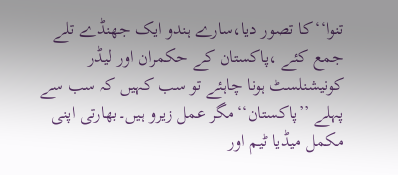تنوا‘‘کا تصور دیا،سارے ہندو ایک جھنڈے تلے جمع کئے ،پاکستان کے حکمران اور لیڈر کونیشنلسٹ ہونا چاہئے تو سب کہیں کہ سب سے پہلے ’’پاکستان‘‘مگر عمل زیرو ہیں۔بھارتی اپنی مکمل میڈیا ٹیم اور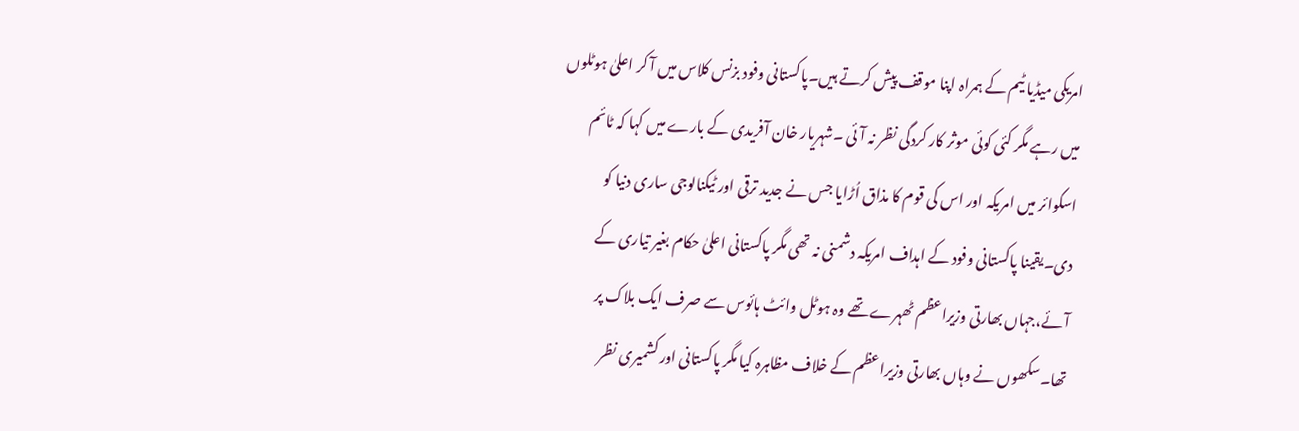امریکی میڈیا ٹیم کے ہمراہ اپنا موقف پیش کرتے ہیں۔پاکستانی وفود بزنس کلاس میں آ کر اعلیٰ ہوٹلوں میں رہے مگر کئی کوئی موثر کار کردگی نظر نہ آئی ۔شہریار خان آفریدی کے بارے میں کہا کہ ٹائم اسکوائر میں امریکہ اور اس کی قوم کا مذاق اُڑایا جس نے جدید ترقی اور ٹیکنالوجی ساری دنیا کو دی۔یقینا پاکستانی وفود کے اہداف امریکہ دشمنی نہ تھی مگر پاکستانی اعلیٰ حکام بغیر تیاری کے آئے،جہاں بھارتی وزیراعظم ٹھہرے تھے وہ ہوٹل وائٹ ہائوس سے صرف ایک بلاک پر تھا۔سکھوں نے وہاں بھارتی وزیراعظم کے خلاف مظاہرہ کیا مگر پاکستانی اور کشمیری نظر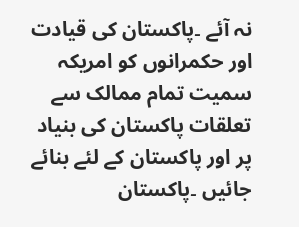نہ آئے ۔پاکستان کی قیادت اور حکمرانوں کو امریکہ سمیت تمام ممالک سے تعلقات پاکستان کی بنیاد پر اور پاکستان کے لئے بنائے جائیں ۔پاکستان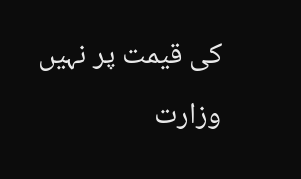کی قیمت پر نہیں وزارت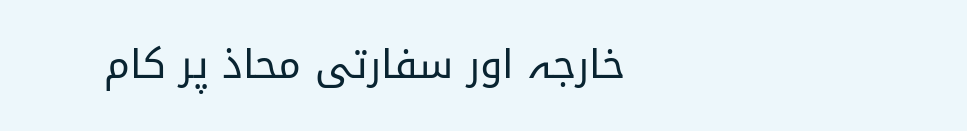خارجہ اور سفارتی محاذ پر کام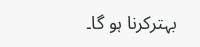بہترکرنا ہو گا۔